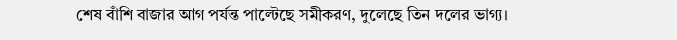শেষ বাঁশি বাজার আগ পর্যন্ত পাল্টেছে সমীকরণ, দুলেছে তিন দলের ভাগ্য।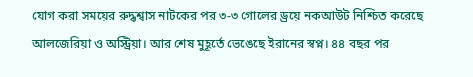যোগ করা সময়ের রুদ্ধশ্বাস নাটকের পর ৩-৩ গোলের ড্রয়ে নকআউট নিশ্চিত করেছে আলজেরিয়া ও অস্ট্রিয়া। আর শেষ মুহূর্তে ভেঙেছে ইরানের স্বপ্ন। ৪৪ বছর পর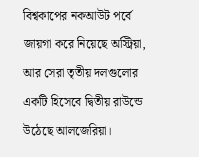বিশ্বকাপের নকআউট পর্বে জায়গা করে নিয়েছে অস্ট্রিয়া, আর সেরা তৃতীয় দলগুলোর একটি হিসেবে দ্বিতীয় রাউন্ডে উঠেছে আলজেরিয়া।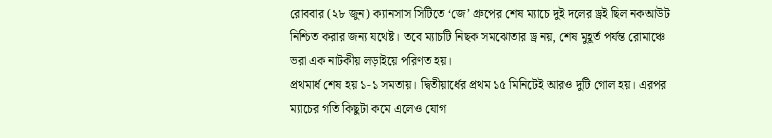রোববার (২৮ জুন) ক্যানসাস সিটিতে ‘জে’ গ্রুপের শেষ ম্যাচে দুই দলের ড্রই ছিল নকআউট নিশ্চিত করার জন্য যথেষ্ট। তবে ম্যাচটি নিছক সমঝোতার ড্র নয়, শেষ মুহূর্ত পর্যন্ত রোমাঞ্চে ভরা এক নাটকীয় লড়াইয়ে পরিণত হয়।
প্রথমার্ধ শেষ হয় ১-১ সমতায়। দ্বিতীয়ার্ধের প্রথম ১৫ মিনিটেই আরও দুটি গোল হয়। এরপর ম্যাচের গতি কিছুটা কমে এলেও যোগ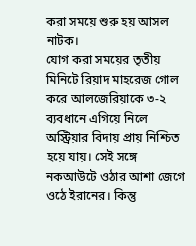করা সময়ে শুরু হয় আসল নাটক।
যোগ করা সময়ের তৃতীয় মিনিটে রিয়াদ মাহরেজ গোল করে আলজেরিয়াকে ৩-২ ব্যবধানে এগিয়ে নিলে অস্ট্রিয়ার বিদায় প্রায় নিশ্চিত হয়ে যায়। সেই সঙ্গে নকআউটে ওঠার আশা জেগে ওঠে ইরানের। কিন্তু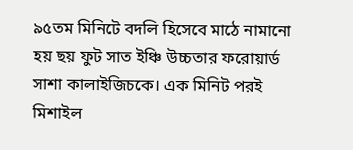৯৫তম মিনিটে বদলি হিসেবে মাঠে নামানো হয় ছয় ফুট সাত ইঞ্চি উচ্চতার ফরোয়ার্ড সাশা কালাইজিচকে। এক মিনিট পরই মিশাইল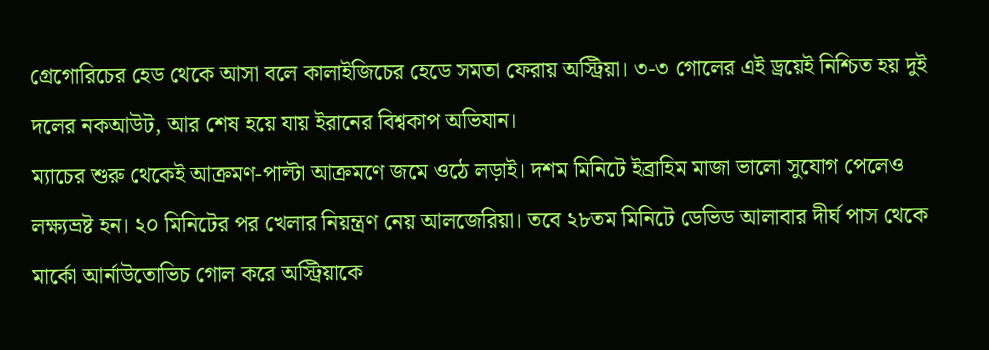গ্রেগোরিচের হেড থেকে আসা বলে কালাইজিচের হেডে সমতা ফেরায় অস্ট্রিয়া। ৩-৩ গোলের এই ড্রয়েই নিশ্চিত হয় দুই দলের নকআউট, আর শেষ হয়ে যায় ইরানের বিশ্বকাপ অভিযান।
ম্যাচের শুরু থেকেই আক্রমণ-পাল্টা আক্রমণে জমে ওঠে লড়াই। দশম মিনিটে ইব্রাহিম মাজা ভালো সুযোগ পেলেও লক্ষ্যভ্রষ্ট হন। ২০ মিনিটের পর খেলার নিয়ন্ত্রণ নেয় আলজেরিয়া। তবে ২৮তম মিনিটে ডেভিড আলাবার দীর্ঘ পাস থেকে মার্কো আর্নাউতোভিচ গোল করে অস্ট্রিয়াকে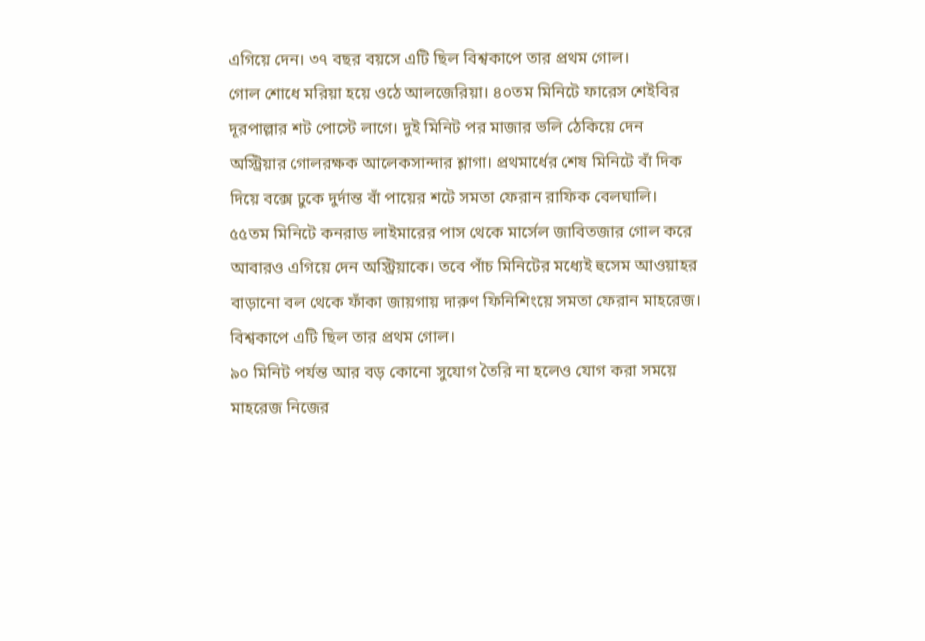এগিয়ে দেন। ৩৭ বছর বয়সে এটি ছিল বিশ্বকাপে তার প্রথম গোল।
গোল শোধে মরিয়া হয়ে ওঠে আলজেরিয়া। ৪০তম মিনিটে ফারেস শেইবির দূরপাল্লার শট পোস্টে লাগে। দুই মিনিট পর মাজার ভলি ঠেকিয়ে দেন অস্ট্রিয়ার গোলরক্ষক আলেকসান্দার শ্লাগা। প্রথমার্ধের শেষ মিনিটে বাঁ দিক দিয়ে বক্সে ঢুকে দুর্দান্ত বাঁ পায়ের শটে সমতা ফেরান রাফিক বেলঘালি।
৫৫তম মিনিটে কনরাড লাইমারের পাস থেকে মার্সেল জাবিতজার গোল করে আবারও এগিয়ে দেন অস্ট্রিয়াকে। তবে পাঁচ মিনিটের মধ্যেই হুসেম আওয়াহর বাড়ানো বল থেকে ফাঁকা জায়গায় দারুণ ফিনিশিংয়ে সমতা ফেরান মাহরেজ। বিশ্বকাপে এটি ছিল তার প্রথম গোল।
৯০ মিনিট পর্যন্ত আর বড় কোনো সুযোগ তৈরি না হলেও যোগ করা সময়ে মাহরেজ নিজের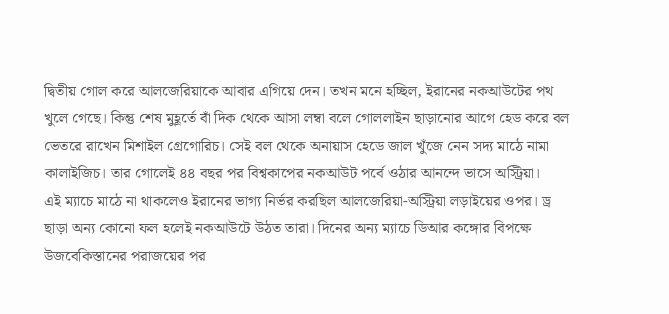দ্বিতীয় গোল করে আলজেরিয়াকে আবার এগিয়ে দেন। তখন মনে হচ্ছিল, ইরানের নকআউটের পথ খুলে গেছে। কিন্তু শেষ মুহূর্তে বাঁ দিক থেকে আসা লম্বা বলে গোললাইন ছাড়ানোর আগে হেড করে বল ভেতরে রাখেন মিশাইল গ্রেগোরিচ। সেই বল থেকে অনায়াস হেডে জাল খুঁজে নেন সদ্য মাঠে নামা কালাইজিচ। তার গোলেই ৪৪ বছর পর বিশ্বকাপের নকআউট পর্বে ওঠার আনন্দে ভাসে অস্ট্রিয়া।
এই ম্যাচে মাঠে না থাকলেও ইরানের ভাগ্য নির্ভর করছিল আলজেরিয়া-অস্ট্রিয়া লড়াইয়ের ওপর। ড্র ছাড়া অন্য কোনো ফল হলেই নকআউটে উঠত তারা। দিনের অন্য ম্যাচে ডিআর কঙ্গোর বিপক্ষে উজবেকিস্তানের পরাজয়ের পর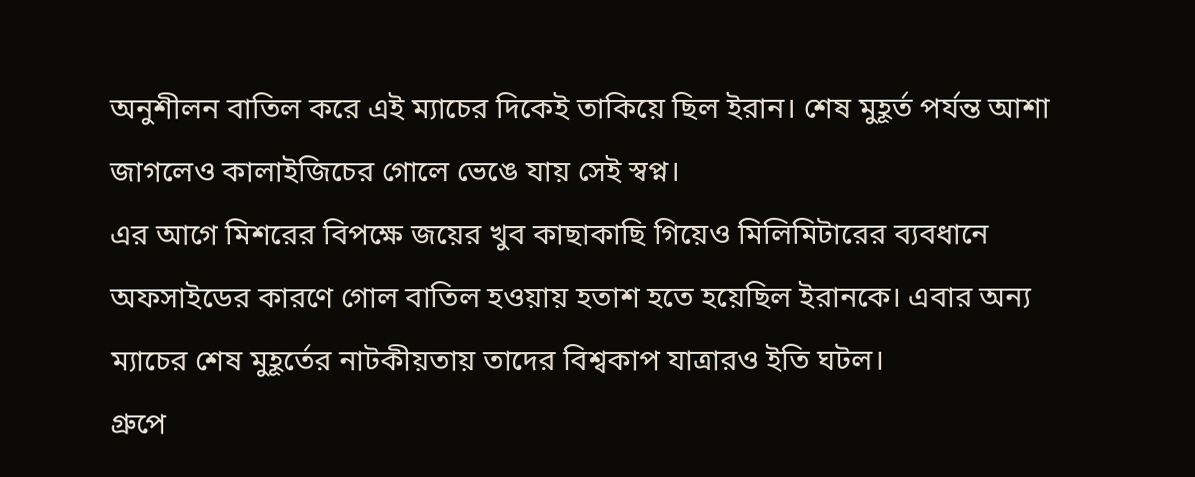অনুশীলন বাতিল করে এই ম্যাচের দিকেই তাকিয়ে ছিল ইরান। শেষ মুহূর্ত পর্যন্ত আশা জাগলেও কালাইজিচের গোলে ভেঙে যায় সেই স্বপ্ন।
এর আগে মিশরের বিপক্ষে জয়ের খুব কাছাকাছি গিয়েও মিলিমিটারের ব্যবধানে অফসাইডের কারণে গোল বাতিল হওয়ায় হতাশ হতে হয়েছিল ইরানকে। এবার অন্য ম্যাচের শেষ মুহূর্তের নাটকীয়তায় তাদের বিশ্বকাপ যাত্রারও ইতি ঘটল।
গ্রুপে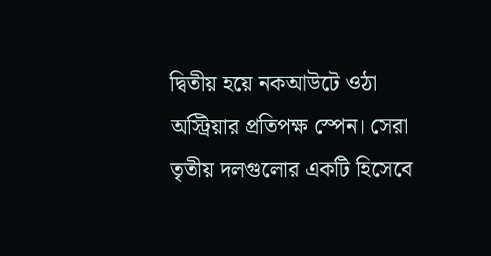দ্বিতীয় হয়ে নকআউটে ওঠা অস্ট্রিয়ার প্রতিপক্ষ স্পেন। সেরা তৃতীয় দলগুলোর একটি হিসেবে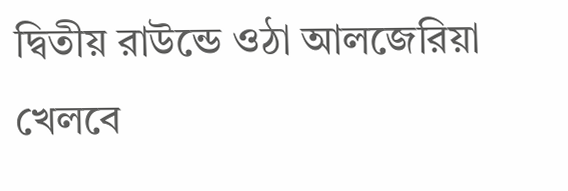দ্বিতীয় রাউন্ডে ওঠা আলজেরিয়া খেলবে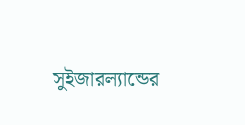সুইজারল্যান্ডের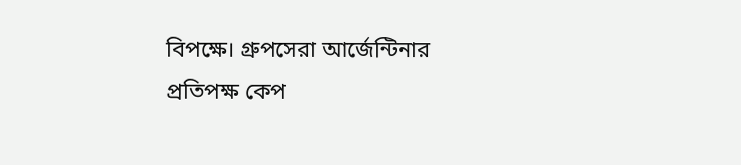বিপক্ষে। গ্রুপসেরা আর্জেন্টিনার প্রতিপক্ষ কেপ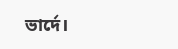ভার্দে।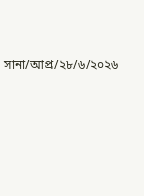সানা/আপ্র/২৮/৬/২০২৬